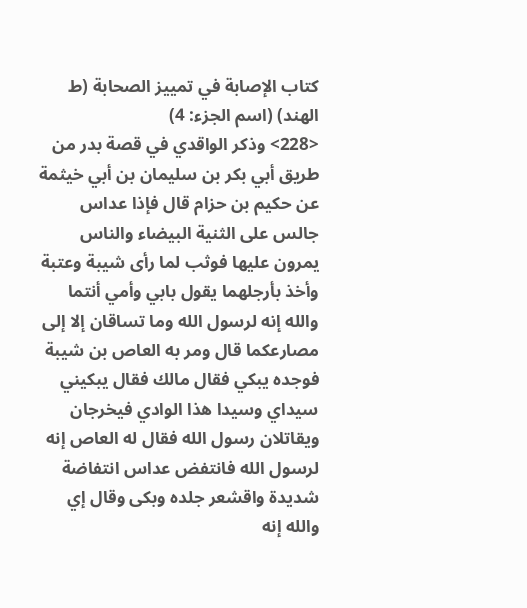كتاب الإصابة في تمييز الصحابة (ط الهند) (اسم الجزء: 4)
<228> وذكر الواقدي في قصة بدر من طريق أبي بكر بن سليمان بن أبي خيثمة عن حكيم بن حزام قال فإذا عداس جالس على الثنية البيضاء والناس يمرون عليها فوثب لما رأى شيبة وعتبة وأخذ بأرجلهما يقول بابي وأمي أنتما والله إنه لرسول الله وما تساقان إلا إلى مصارعكما قال ومر به العاص بن شيبة فوجده يبكي فقال مالك فقال يبكيني سيداي وسيدا هذا الوادي فيخرجان ويقاتلان رسول الله فقال له العاص إنه لرسول الله فانتفض عداس انتفاضة شديدة واقشعر جلده وبكى وقال إي والله إنه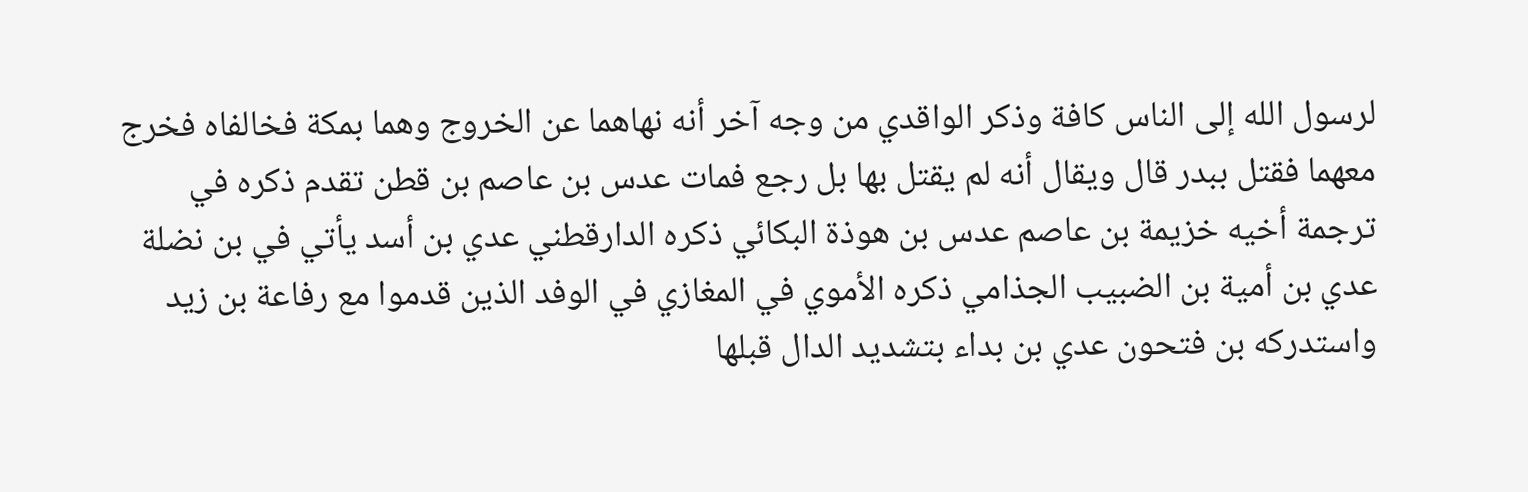لرسول الله إلى الناس كافة وذكر الواقدي من وجه آخر أنه نهاهما عن الخروج وهما بمكة فخالفاه فخرج معهما فقتل ببدر قال ويقال أنه لم يقتل بها بل رجع فمات عدس بن عاصم بن قطن تقدم ذكره في ترجمة أخيه خزيمة بن عاصم عدس بن هوذة البكائي ذكره الدارقطني عدي بن أسد يأتي في بن نضلة عدي بن أمية بن الضبيب الجذامي ذكره الأموي في المغازي في الوفد الذين قدموا مع رفاعة بن زيد واستدركه بن فتحون عدي بن بداء بتشديد الدال قبلها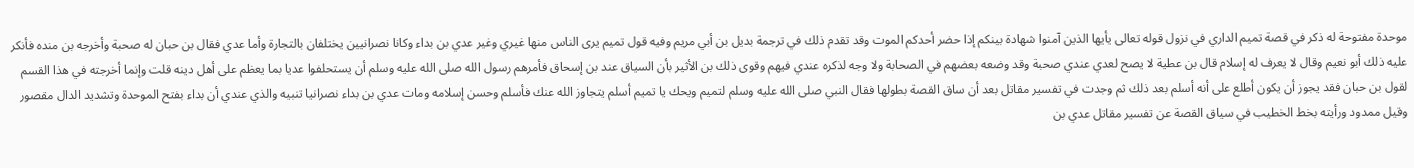موحدة مفتوحة له ذكر في قصة تميم الداري في نزول قوله تعالى يأيها الذين آمنوا شهادة بينكم إذا حضر أحدكم الموت وقد تقدم ذلك في ترجمة بديل بن أبي مريم وفيه قول تميم يرى الناس منها غيري وغير عدي بن بداء وكانا نصرانيين يختلفان بالتجارة وأما عدي فقال بن حبان له صحبة وأخرجه بن منده فأنكر عليه ذلك أبو نعيم وقال لا يعرف له إسلام قال بن عطية لا يصح لعدي عندي صحبة وقد وضعه بعضهم في الصحابة ولا وجه لذكره عندي فيهم وقوى ذلك بن الأثير بأن السياق عند بن إسحاق فأمرهم رسول الله صلى الله عليه وسلم أن يستحلفوا عديا بما يعظم على أهل دينه قلت وإنما أخرجته في هذا القسم لقول بن حبان فقد يجوز أن يكون أطلع على أنه أسلم بعد ذلك ثم وجدت في تفسير مقاتل بعد أن ساق القصة بطولها فقال النبي صلى الله عليه وسلم لتميم ويحك يا تميم أسلم يتجاوز الله عنك فأسلم وحسن إسلامه ومات عدي بن بداء نصرانيا تنبيه والذي عندي أن بداء بفتح الموحدة وتشديد الدال مقصور وقيل ممدود ورأيته بخط الخطيب في سياق القصة عن تفسير مقاتل عدي بن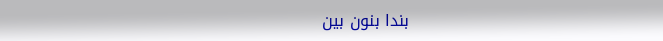بندا بنون بين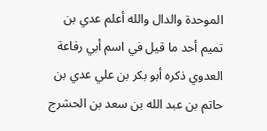الموحدة والدال والله أعلم عدي بن تميم أحد ما قيل في اسم أبي رفاعة العدوي ذكره أبو بكر بن علي عدي بن حاتم بن عبد الله بن سعد بن الحشرج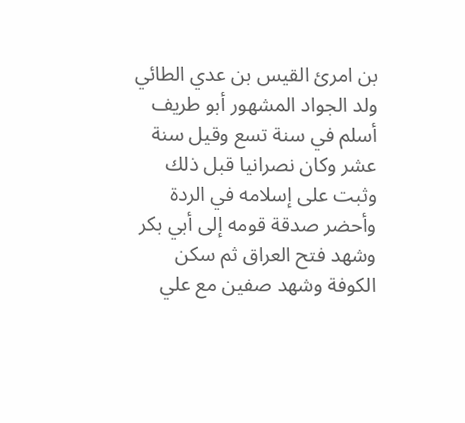بن امرئ القيس بن عدي الطائي ولد الجواد المشهور أبو طريف أسلم في سنة تسع وقيل سنة عشر وكان نصرانيا قبل ذلك وثبت على إسلامه في الردة وأحضر صدقة قومه إلى أبي بكر وشهد فتح العراق ثم سكن الكوفة وشهد صفين مع علي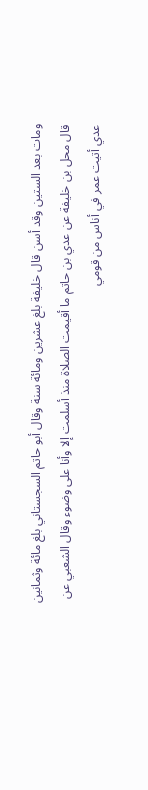ومات بعد الستين وقد أسن قال خليفة بلغ عشرين ومائة سنة وقال أبو حاتم السجستاني بلغ مائة وثمانين قال محل بن خليفة عن عدي بن حاتم ما أقيمت الصلاة منذ أسلمت إلا وأنا على وضوء وقال الشعبي عن عدي أتيت عمر في أناس من قومي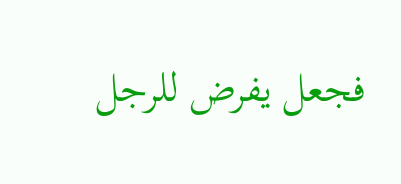فجعل يفرض للرجل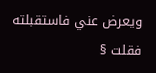ويعرض عني فاستقبلته فقلت §